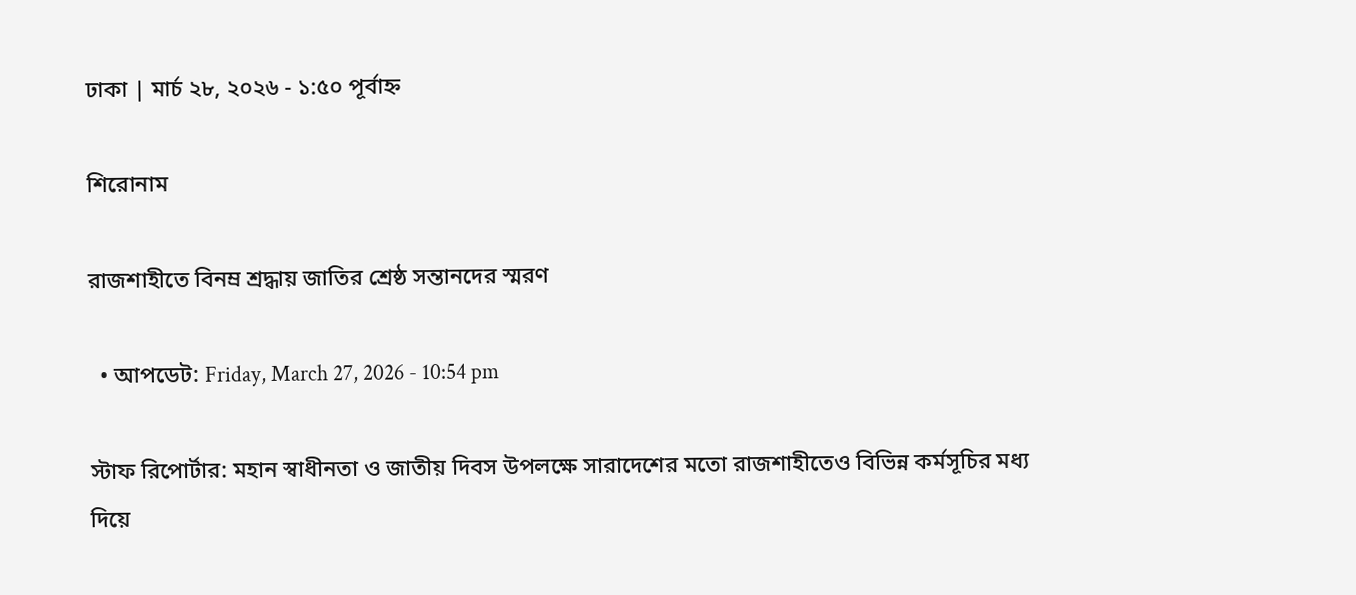ঢাকা | মার্চ ২৮, ২০২৬ - ১:৫০ পূর্বাহ্ন

শিরোনাম

রাজশাহীতে বিনম্র শ্রদ্ধায় জাতির শ্রেষ্ঠ সন্তানদের স্মরণ

  • আপডেট: Friday, March 27, 2026 - 10:54 pm

স্টাফ রিপোর্টার: মহান স্বাধীনতা ও জাতীয় দিবস উপলক্ষে সারাদেশের মতো রাজশাহীতেও বিভিন্ন কর্মসূচির মধ্য দিয়ে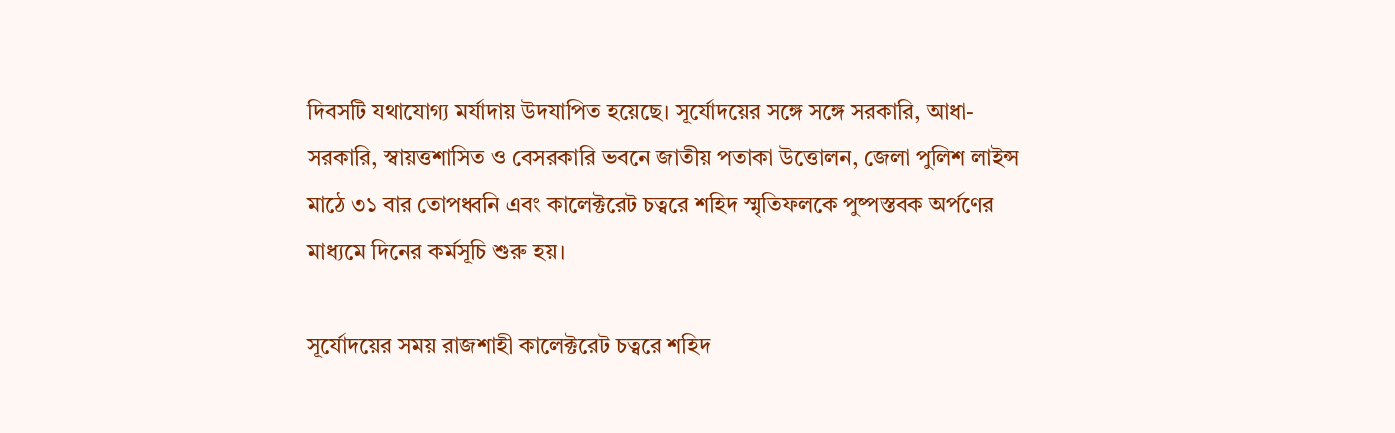দিবসটি যথাযোগ্য মর্যাদায় উদযাপিত হয়েছে। সূর্যোদয়ের সঙ্গে সঙ্গে সরকারি, আধা-সরকারি, স্বায়ত্তশাসিত ও বেসরকারি ভবনে জাতীয় পতাকা উত্তোলন, জেলা পুলিশ লাইন্স মাঠে ৩১ বার তোপধ্বনি এবং কালেক্টরেট চত্বরে শহিদ স্মৃতিফলকে পুষ্পস্তবক অর্পণের মাধ্যমে দিনের কর্মসূচি শুরু হয়।

সূর্যোদয়ের সময় রাজশাহী কালেক্টরেট চত্বরে শহিদ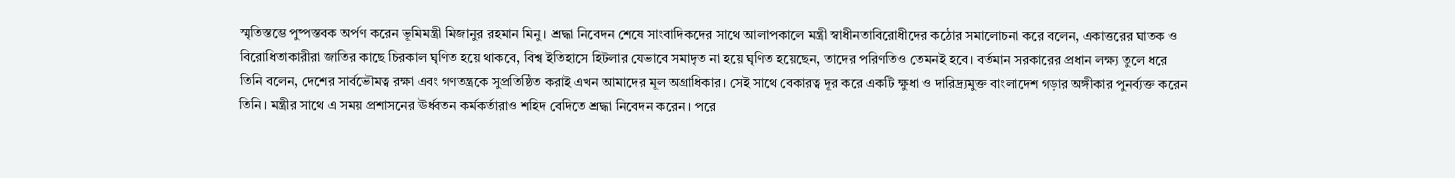স্মৃতিস্তম্ভে পুষ্পস্তবক অর্পণ করেন ভূমিমন্ত্রী মিজানুর রহমান মিনু। শ্রদ্ধা নিবেদন শেষে সাংবাদিকদের সাথে আলাপকালে মন্ত্রী স্বাধীনতাবিরোধীদের কঠোর সমালোচনা করে বলেন, একাত্তরের ঘাতক ও বিরোধিতাকারীরা জাতির কাছে চিরকাল ঘৃণিত হয়ে থাকবে, বিশ্ব ইতিহাসে হিটলার যেভাবে সমাদৃত না হয়ে ঘৃণিত হয়েছেন, তাদের পরিণতিও তেমনই হবে। বর্তমান সরকারের প্রধান লক্ষ্য তুলে ধরে তিনি বলেন, দেশের সার্বভৌমত্ব রক্ষা এবং গণতন্ত্রকে সুপ্রতিষ্ঠিত করাই এখন আমাদের মূল অগ্রাধিকার। সেই সাথে বেকারত্ব দূর করে একটি ক্ষুধা ও দারিদ্র্যমুক্ত বাংলাদেশ গড়ার অঙ্গীকার পুনর্ব্যক্ত করেন তিনি। মন্ত্রীর সাথে এ সময় প্রশাসনের ঊর্ধ্বতন কর্মকর্তারাও শহিদ বেদিতে শ্রদ্ধা নিবেদন করেন। পরে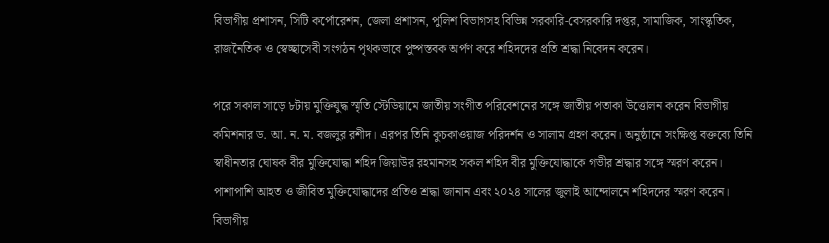বিভাগীয় প্রশাসন, সিটি কর্পোরেশন, জেলা প্রশাসন, পুলিশ বিভাগসহ বিভিন্ন সরকারি-বেসরকারি দপ্তর, সামাজিক, সাংস্কৃতিক, রাজনৈতিক ও স্বেচ্ছাসেবী সংগঠন পৃথকভাবে পুষ্পস্তবক অর্পণ করে শহিদদের প্রতি শ্রদ্ধা নিবেদন করেন।

পরে সকাল সাড়ে ৮টায় মুক্তিযুদ্ধ স্মৃতি স্টেডিয়ামে জাতীয় সংগীত পরিবেশনের সঙ্গে জাতীয় পতাকা উত্তোলন করেন বিভাগীয় কমিশনার ড. আ. ন. ম. বজলুর রশীদ। এরপর তিনি কুচকাওয়াজ পরিদর্শন ও সালাম গ্রহণ করেন। অনুষ্ঠানে সংক্ষিপ্ত বক্তব্যে তিনি স্বাধীনতার ঘোষক বীর মুক্তিযোদ্ধা শহিদ জিয়াউর রহমানসহ সকল শহিদ বীর মুক্তিযোদ্ধাকে গভীর শ্রদ্ধার সঙ্গে স্মরণ করেন। পাশাপাশি আহত ও জীবিত মুক্তিযোদ্ধাদের প্রতিও শ্রদ্ধা জানান এবং ২০২৪ সালের জুলাই আন্দোলনে শহিদদের স্মরণ করেন। বিভাগীয়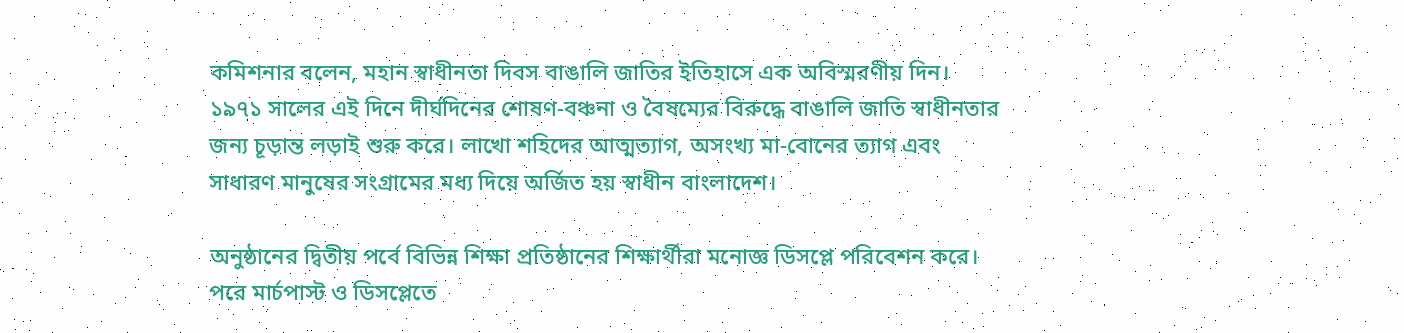কমিশনার বলেন, মহান স্বাধীনতা দিবস বাঙালি জাতির ইতিহাসে এক অবিস্মরণীয় দিন। ১৯৭১ সালের এই দিনে দীর্ঘদিনের শোষণ-বঞ্চনা ও বৈষম্যের বিরুদ্ধে বাঙালি জাতি স্বাধীনতার জন্য চূড়ান্ত লড়াই শুরু করে। লাখো শহিদের আত্মত্যাগ, অসংখ্য মা-বোনের ত্যাগ এবং সাধারণ মানুষের সংগ্রামের মধ্য দিয়ে অর্জিত হয় স্বাধীন বাংলাদেশ।

অনুষ্ঠানের দ্বিতীয় পর্বে বিভিন্ন শিক্ষা প্রতিষ্ঠানের শিক্ষার্থীরা মনোজ্ঞ ডিসপ্লে পরিবেশন করে। পরে মার্চপাস্ট ও ডিসপ্লেতে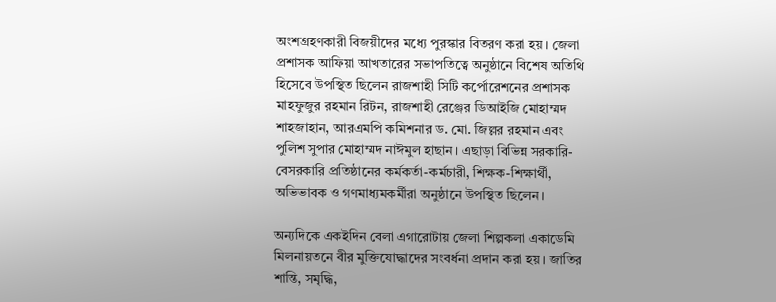অংশগ্রহণকারী বিজয়ীদের মধ্যে পুরস্কার বিতরণ করা হয়। জেলা প্রশাসক আফিয়া আখতারের সভাপতিত্বে অনুষ্ঠানে বিশেষ অতিথি হিসেবে উপস্থিত ছিলেন রাজশাহী সিটি কর্পোরেশনের প্রশাসক মাহফুজুর রহমান রিটন, রাজশাহী রেঞ্জের ডিআইজি মোহাম্মদ শাহজাহান, আরএমপি কমিশনার ড. মো. জিল্লর রহমান এবং পুলিশ সুপার মোহাম্মদ নাঈমুল হাছান। এছাড়া বিভিন্ন সরকারি-বেসরকারি প্রতিষ্ঠানের কর্মকর্তা-কর্মচারী, শিক্ষক-শিক্ষার্থী, অভিভাবক ও গণমাধ্যমকর্মীরা অনুষ্ঠানে উপস্থিত ছিলেন।

অন্যদিকে একইদিন বেলা এগারোটায় জেলা শিল্পকলা একাডেমি মিলনায়তনে বীর মুক্তিযোদ্ধাদের সংবর্ধনা প্রদান করা হয়। জাতির শান্তি, সমৃদ্ধি,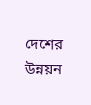দেশের উন্নয়ন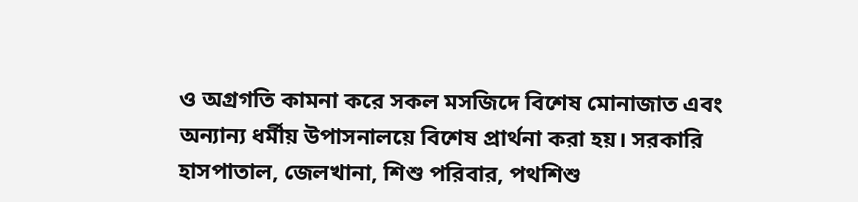ও অগ্রগতি কামনা করে সকল মসজিদে বিশেষ মোনাজাত এবং অন্যান্য ধর্মীয় উপাসনালয়ে বিশেষ প্রার্থনা করা হয়। সরকারি হাসপাতাল, জেলখানা, শিশু পরিবার, পথশিশু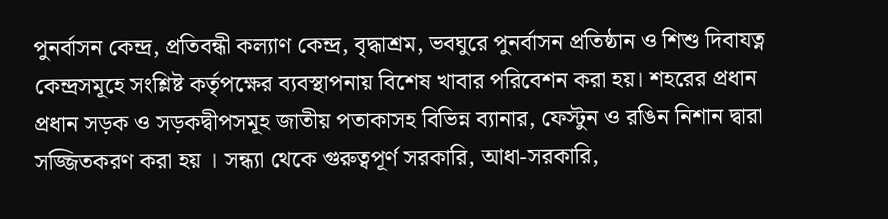পুনর্বাসন কেন্দ্র, প্রতিবন্ধী কল্যাণ কেন্দ্র, বৃদ্ধাশ্রম, ভবঘুরে পুনর্বাসন প্রতিষ্ঠান ও শিশু দিবাযত্ন কেন্দ্রসমূহে সংশ্লিষ্ট কর্তৃপক্ষের ব্যবস্থাপনায় বিশেষ খাবার পরিবেশন করা হয়। শহরের প্রধান প্রধান সড়ক ও সড়কদ্বীপসমূহ জাতীয় পতাকাসহ বিভিন্ন ব্যানার, ফেস্টুন ও রঙিন নিশান দ্বারা সজ্জিতকরণ করা হয় । সন্ধ্যা থেকে গুরুত্বপূর্ণ সরকারি, আধা-সরকারি,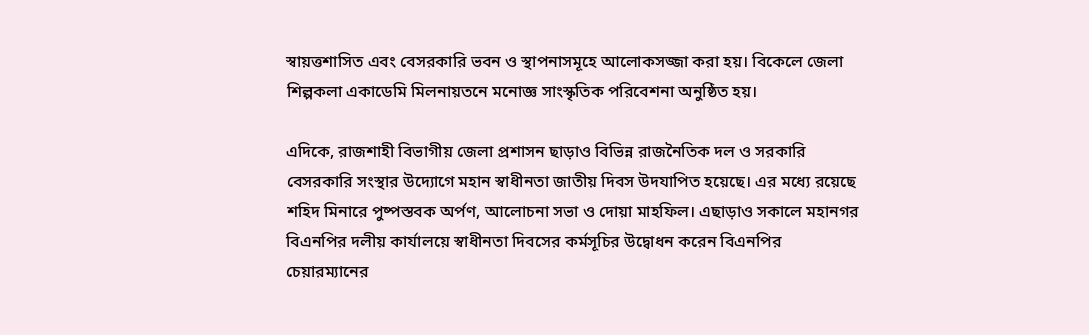স্বায়ত্তশাসিত এবং বেসরকারি ভবন ও স্থাপনাসমূহে আলোকসজ্জা করা হয়। বিকেলে জেলা শিল্পকলা একাডেমি মিলনায়তনে মনোজ্ঞ সাংস্কৃতিক পরিবেশনা অনুষ্ঠিত হয়।

এদিকে, রাজশাহী বিভাগীয় জেলা প্রশাসন ছাড়াও বিভিন্ন রাজনৈতিক দল ও সরকারি বেসরকারি সংস্থার উদ্যোগে মহান স্বাধীনতা জাতীয় দিবস উদযাপিত হয়েছে। এর মধ্যে রয়েছে শহিদ মিনারে পুষ্পস্তবক অর্পণ, আলোচনা সভা ও দোয়া মাহফিল। এছাড়াও সকালে মহানগর বিএনপির দলীয় কার্যালয়ে স্বাধীনতা দিবসের কর্মসূচির উদ্বোধন করেন বিএনপির চেয়ারম্যানের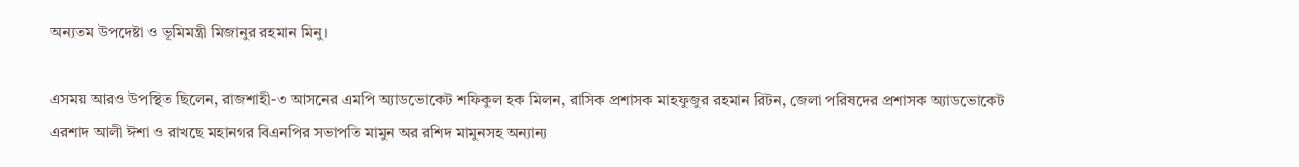অন্যতম উপদেষ্টা ও ভূমিমন্ত্রী মিজানুর রহমান মিনু।

এসময় আরও উপস্থিত ছিলেন, রাজশাহী-৩ আসনের এমপি অ্যাডভোকেট শফিকুল হক মিলন, রাসিক প্রশাসক মাহফুজুর রহমান রিটন, জেলা পরিষদের প্রশাসক অ্যাডভোকেট এরশাদ আলী ঈশা ও রাখছে মহানগর বিএনপির সভাপতি মামুন অর রশিদ মামুনসহ অন্যান্য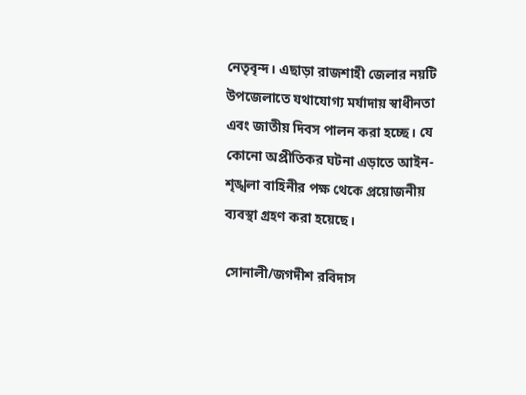নেতৃবৃন্দ। এছাড়া রাজশাহী জেলার নয়টি উপজেলাতে যথাযোগ্য মর্যাদায় স্বাধীনতা এবং জাতীয় দিবস পালন করা হচ্ছে। যে কোনো অপ্রীতিকর ঘটনা এড়াতে আইন-শৃঙ্খলা বাহিনীর পক্ষ থেকে প্রয়োজনীয় ব্যবস্থা গ্রহণ করা হয়েছে।

সোনালী/জগদীশ রবিদাস